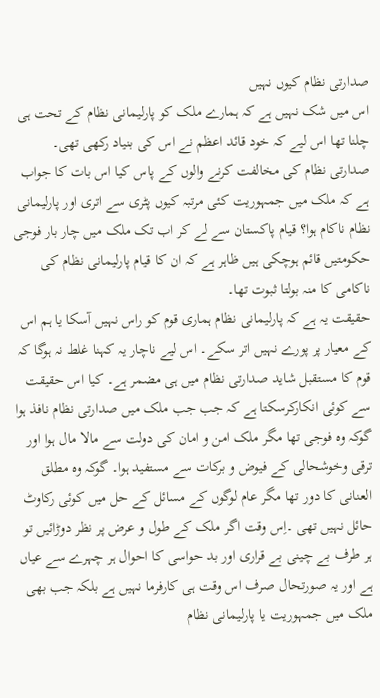صدارتی نظام کیوں نہیں
اس میں شک نہیں ہے کہ ہمارے ملک کو پارلیمانی نظام کے تحت ہی چلنا تھا اس لیے کہ خود قائد اعظم نے اس کی بنیاد رکھی تھی۔
صدارتی نظام کی مخالفت کرنے والوں کے پاس کیا اس بات کا جواب ہے کہ ملک میں جمہوریت کئی مرتبہ کیوں پٹری سے اتری اور پارلیمانی نظام ناکام ہوا؟ قیام پاکستان سے لے کر اب تک ملک میں چار بار فوجی حکومتیں قائم ہوچکی ہیں ظاہر ہے کہ ان کا قیام پارلیمانی نظام کی ناکامی کا منہ بولتا ثبوت تھا۔
حقیقت یہ ہے کہ پارلیمانی نظام ہماری قوم کو راس نہیں آسکا یا ہم اس کے معیار پر پورے نہیں اتر سکے۔ اس لیے ناچار یہ کہنا غلط نہ ہوگا کہ قوم کا مستقبل شاید صدارتی نظام میں ہی مضمر ہے۔ کیا اس حقیقت سے کوئی انکارکرسکتا ہے کہ جب جب ملک میں صدارتی نظام نافذ ہوا گوکہ وہ فوجی تھا مگر ملک امن و امان کی دولت سے مالا مال ہوا اور ترقی وخوشحالی کے فیوض و برکات سے مستفید ہوا۔ گوکہ وہ مطلق العنانی کا دور تھا مگر عام لوگوں کے مسائل کے حل میں کوئی رکاوٹ حائل نہیں تھی ۔اِس وقت اگر ملک کے طول و عرض پر نظر دوڑائیں تو ہر طرف بے چینی بے قراری اور بد حواسی کا احوال ہر چہرے سے عیاں ہے اور یہ صورتحال صرف اس وقت ہی کارفرما نہیں ہے بلکہ جب بھی ملک میں جمہوریت یا پارلیمانی نظام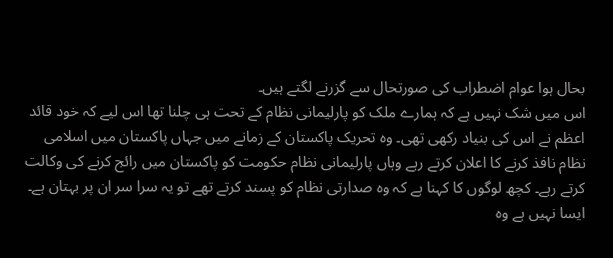بحال ہوا عوام اضطراب کی صورتحال سے گزرنے لگتے ہیں۔
اس میں شک نہیں ہے کہ ہمارے ملک کو پارلیمانی نظام کے تحت ہی چلنا تھا اس لیے کہ خود قائد اعظم نے اس کی بنیاد رکھی تھی۔ وہ تحریک پاکستان کے زمانے میں جہاں پاکستان میں اسلامی نظام نافذ کرنے کا اعلان کرتے رہے وہاں پارلیمانی نظام حکومت کو پاکستان میں رائج کرنے کی وکالت کرتے رہے۔ کچھ لوگوں کا کہنا ہے کہ وہ صدارتی نظام کو پسند کرتے تھے تو یہ سرا سر ان پر بہتان ہے۔ ایسا نہیں ہے وہ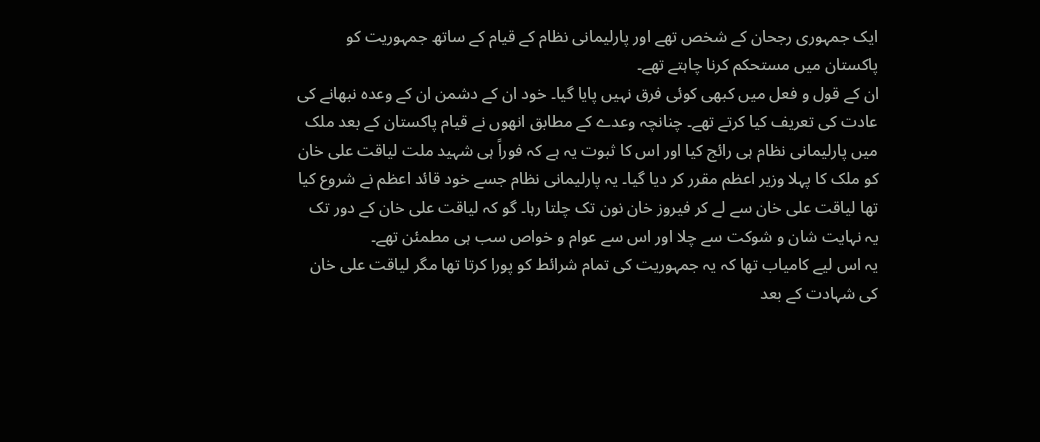ایک جمہوری رجحان کے شخص تھے اور پارلیمانی نظام کے قیام کے ساتھ جمہوریت کو پاکستان میں مستحکم کرنا چاہتے تھے۔
ان کے قول و فعل میں کبھی کوئی فرق نہیں پایا گیا۔ خود ان کے دشمن ان کے وعدہ نبھانے کی عادت کی تعریف کیا کرتے تھے۔ چنانچہ وعدے کے مطابق انھوں نے قیام پاکستان کے بعد ملک میں پارلیمانی نظام ہی رائج کیا اور اس کا ثبوت یہ ہے کہ فوراً ہی شہید ملت لیاقت علی خان کو ملک کا پہلا وزیر اعظم مقرر کر دیا گیا۔ یہ پارلیمانی نظام جسے خود قائد اعظم نے شروع کیا تھا لیاقت علی خان سے لے کر فیروز خان نون تک چلتا رہا۔ گو کہ لیاقت علی خان کے دور تک یہ نہایت شان و شوکت سے چلا اور اس سے عوام و خواص سب ہی مطمئن تھے۔
یہ اس لیے کامیاب تھا کہ یہ جمہوریت کی تمام شرائط کو پورا کرتا تھا مگر لیاقت علی خان کی شہادت کے بعد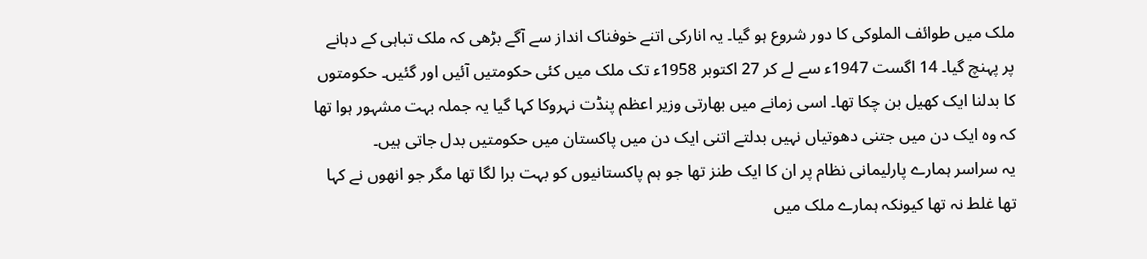ملک میں طوائف الملوکی کا دور شروع ہو گیا۔ یہ انارکی اتنے خوفناک انداز سے آگے بڑھی کہ ملک تباہی کے دہانے پر پہنچ گیا۔ 14 اگست 1947ء سے لے کر 27 اکتوبر 1958ء تک ملک میں کئی حکومتیں آئیں اور گئیں۔ حکومتوں کا بدلنا ایک کھیل بن چکا تھا۔ اسی زمانے میں بھارتی وزیر اعظم پنڈت نہروکا کہا گیا یہ جملہ بہت مشہور ہوا تھا کہ وہ ایک دن میں جتنی دھوتیاں نہیں بدلتے اتنی ایک دن میں پاکستان میں حکومتیں بدل جاتی ہیں۔
یہ سراسر ہمارے پارلیمانی نظام پر ان کا ایک طنز تھا جو ہم پاکستانیوں کو بہت برا لگا تھا مگر جو انھوں نے کہا تھا غلط نہ تھا کیونکہ ہمارے ملک میں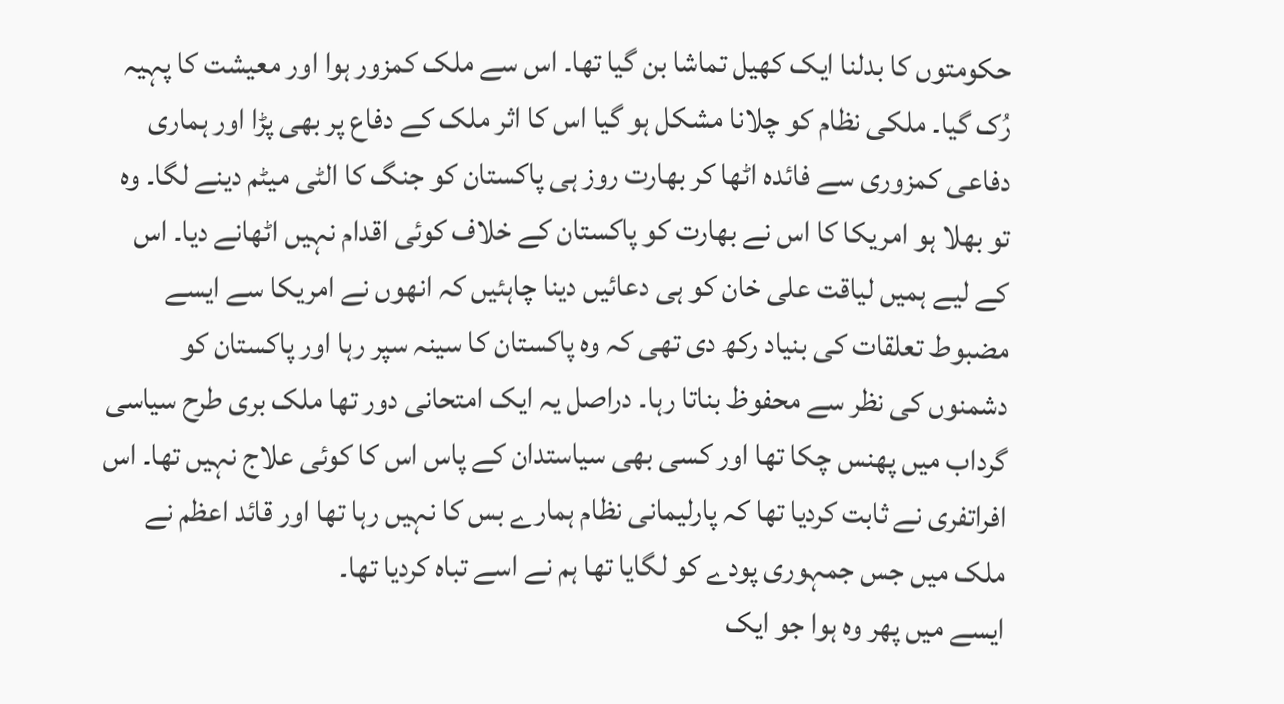حکومتوں کا بدلنا ایک کھیل تماشا بن گیا تھا۔ اس سے ملک کمزور ہوا اور معیشت کا پہیہ رُک گیا۔ ملکی نظام کو چلانا مشکل ہو گیا اس کا اثر ملک کے دفاع پر بھی پڑا اور ہماری دفاعی کمزوری سے فائدہ اٹھا کر بھارت روز ہی پاکستان کو جنگ کا الٹی میٹم دینے لگا۔ وہ تو بھلا ہو امریکا کا اس نے بھارت کو پاکستان کے خلاف کوئی اقدام نہیں اٹھانے دیا۔ اس کے لیے ہمیں لیاقت علی خان کو ہی دعائیں دینا چاہئیں کہ انھوں نے امریکا سے ایسے مضبوط تعلقات کی بنیاد رکھ دی تھی کہ وہ پاکستان کا سینہ سپر رہا اور پاکستان کو دشمنوں کی نظر سے محفوظ بناتا رہا۔ دراصل یہ ایک امتحانی دور تھا ملک بری طرح سیاسی گرداب میں پھنس چکا تھا اور کسی بھی سیاستدان کے پاس اس کا کوئی علاج نہیں تھا۔ اس افراتفری نے ثابت کردیا تھا کہ پارلیمانی نظام ہمارے بس کا نہیں رہا تھا اور قائد اعظم نے ملک میں جس جمہوری پودے کو لگایا تھا ہم نے اسے تباہ کردیا تھا۔
ایسے میں پھر وہ ہوا جو ایک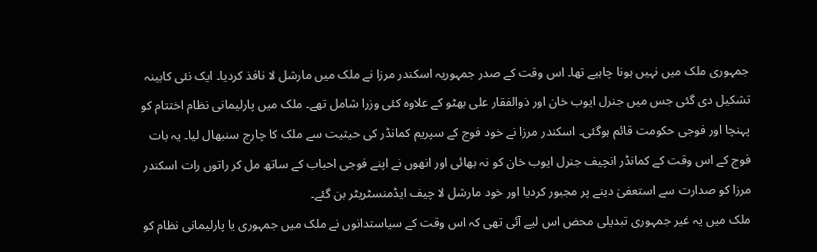جمہوری ملک میں نہیں ہونا چاہیے تھا۔ اس وقت کے صدر جمہوریہ اسکندر مرزا نے ملک میں مارشل لا نافذ کردیا۔ ایک نئی کابینہ تشکیل دی گئی جس میں جنرل ایوب خان اور ذوالفقار علی بھٹو کے علاوہ کئی وزرا شامل تھے۔ ملک میں پارلیمانی نظام اختتام کو پہنچا اور فوجی حکومت قائم ہوگئی۔ اسکندر مرزا نے خود فوج کے سپریم کمانڈر کی حیثیت سے ملک کا چارج سنبھال لیا۔ یہ بات فوج کے اس وقت کے کمانڈر انچیف جنرل ایوب خان کو نہ بھائی اور انھوں نے اپنے فوجی احباب کے ساتھ مل کر راتوں رات اسکندر مرزا کو صدارت سے استعفیٰ دینے پر مجبور کردیا اور خود مارشل لا چیف ایڈمنسٹریٹر بن گئے۔
ملک میں یہ غیر جمہوری تبدیلی محض اس لیے آئی تھی کہ اس وقت کے سیاستدانوں نے ملک میں جمہوری یا پارلیمانی نظام کو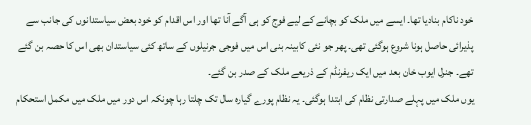خود ناکام بنادیا تھا۔ ایسے میں ملک کو بچانے کے لیے فوج کو ہی آگے آنا تھا اور اس اقدام کو خود بعض سیاستدانوں کی جانب سے پذیرائی حاصل ہونا شروع ہوگئی تھی۔ پھر جو نئی کابینہ بنی اس میں فوجی جرنیلوں کے ساتھ کئی سیاستدان بھی اس کا حصہ بن گئے تھے۔ جنرل ایوب خان بعد میں ایک ریفرنڈم کے ذریعے ملک کے صدر بن گئے۔
یوں ملک میں پہلے صدارتی نظام کی ابتدا ہوگئی۔ یہ نظام پورے گیارہ سال تک چلتا رہا چونکہ اس دور میں ملک میں مکمل استحکام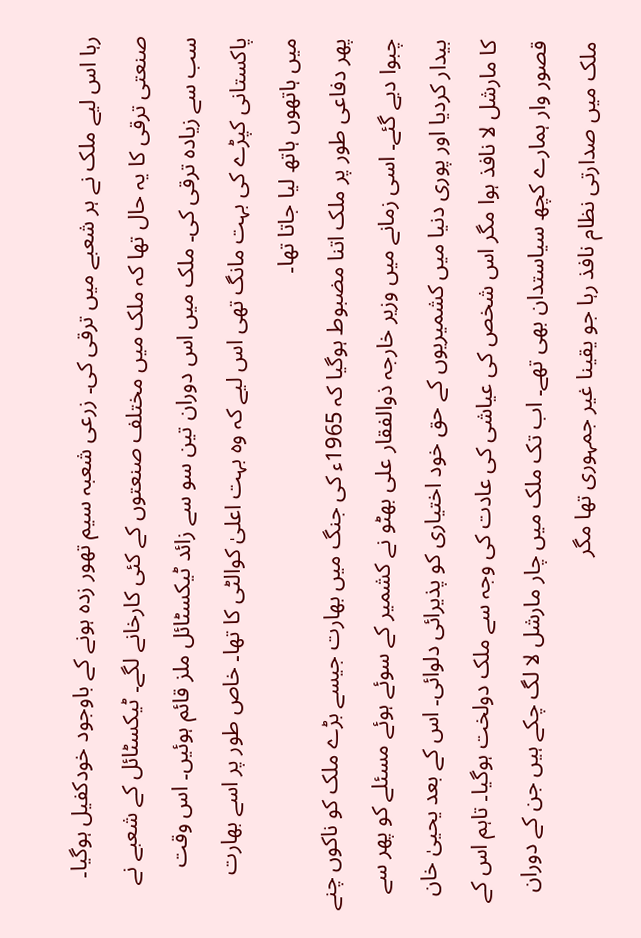رہا اس لیے ملک نے ہر شعبے میں ترقی کی۔ زرعی شعبہ سیم تھور زدہ ہونے کے باوجود خودکفیل ہوگیا۔ صنعتی ترقی کا یہ حال تھا کہ ملک میں مختلف صنعتوں کے کئی کارخانے لگے۔ ٹیکسٹائل کے شعبے نے سب سے زیادہ ترقی کی۔ ملک میں اس دوران تین سو سے زائد ٹیکسٹائل ملز قائم ہوئیں۔ اس وقت پاکستانی کپڑے کی بہت مانگ تھی اس لیے کہ وہ بہت اعلیٰ کوالٹی کا تھا۔ خاص طور پر اسے بھارت میں ہاتھوں ہاتھ لیا جاتا تھا۔
پھر دفاعی طور پر ملک اتنا مضبوط ہوگیا کہ 1965ء کی جنگ میں بھارت جیسے بڑے ملک کو ناکوں چنے چبوا دیے گئے۔ اسی زمانے میں وزیر خارجہ ذوالفقار علی بھٹو نے کشمیر کے سوئے ہوئے مسئلے کو پھر سے بیدار کردیا اور پوری دنیا میں کشمیریوں کے حق خود اختیاری کو پذیرائی دلوائی۔ اس کے بعد یحییٰ خان کا مارشل لا نافذ ہوا مگر اس شخص کی عیاشی کی عادت کی وجہ سے ملک دولخت ہوگیا۔ تاہم اس کے قصور وار ہمارے کچھ سیاستدان بھی تھے۔ اب تک ملک میں چار مارشل لا لگ چکے ہیں جن کے دوران ملک میں صدارتی نظام نافذ رہا جو یقینا غیر جمہوری تھا مگر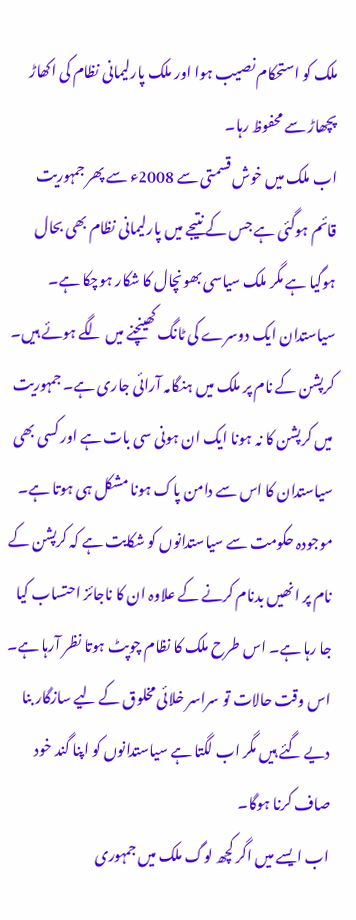ملک کو استحکام نصیب ہوا اور ملک پارلیمانی نظام کی اکھاڑ پچھاڑ سے محفوظ رہا۔
اب ملک میں خوش قسمتی سے 2008ء سے پھر جمہوریت قائم ہوگئی ہے جس کے نتیجے میں پارلیمانی نظام بھی بحال ہوگیا ہے مگر ملک سیاسی بھونچال کا شکار ہوچکا ہے۔ سیاستدان ایک دوسرے کی ٹانگ کھینچنے میں لگے ہوئے ہیں۔ کرپشن کے نام پر ملک میں ہنگامہ آرائی جاری ہے۔ جمہوریت میں کرپشن کا نہ ہونا ایک ان ہونی سی بات ہے اور کسی بھی سیاستدان کا اس سے دامن پاک ہونا مشکل ہی ہوتا ہے۔ موجودہ حکومت سے سیاستدانوں کو شکایت ہے کہ کرپشن کے نام پر انھیں بدنام کرنے کے علاوہ ان کا ناجائز احتساب کیا جا رہا ہے۔ اس طرح ملک کا نظام چوپٹ ہوتا نظر آرہا ہے۔ اس وقت حالات تو سراسر خلائی مخلوق کے لیے سازگار بنا دیے گئے ہیں مگر اب لگتا ہے سیاستدانوں کو اپنا گند خود صاف کرنا ہوگا۔
اب ایسے میں اگر کچھ لوگ ملک میں جمہوری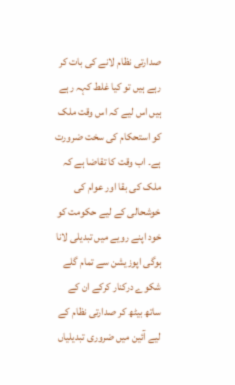صدارتی نظام لانے کی بات کر رہے ہیں تو کیا غلط کہہ رہے ہیں اس لیے کہ اس وقت ملک کو استحکام کی سخت ضرورت ہے۔ اب وقت کا تقاضا ہے کہ ملک کی بقا اور عوام کی خوشحالی کے لیے حکومت کو خود اپنے رویے میں تبدیلی لانا ہوگی اپوزیشن سے تمام گلے شکوے درکنار کرکے ان کے ساتھ بیٹھ کر صدارتی نظام کے لیے آئین میں ضروری تبدیلیاں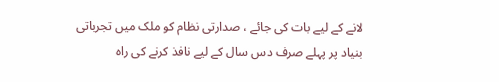لانے کے لیے بات کی جائے ، صدارتی نظام کو ملک میں تجرباتی بنیاد پر پہلے صرف دس سال کے لیے نافذ کرنے کی راہ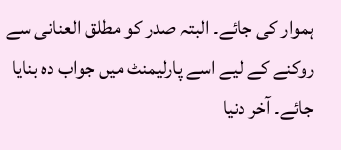ہموار کی جائے۔ البتہ صدر کو مطلق العنانی سے روکنے کے لیے اسے پارلیمنٹ میں جواب دہ بنایا جائے۔ آخر دنیا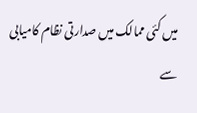میں کئی ممالک میں صدارتی نظام کامیابی سے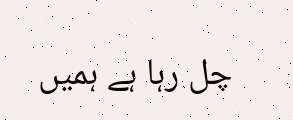چل رہا ہے ہمیں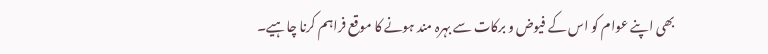بھی اپنے عوام کو اس کے فیوض و برکات سے بہرہ مند ہونے کا موقع فراہم کرنا چاہیے۔